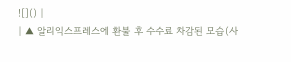![]() |
| ▲ 알리익스프레스에 환불 후 수수료 차감된 모습(사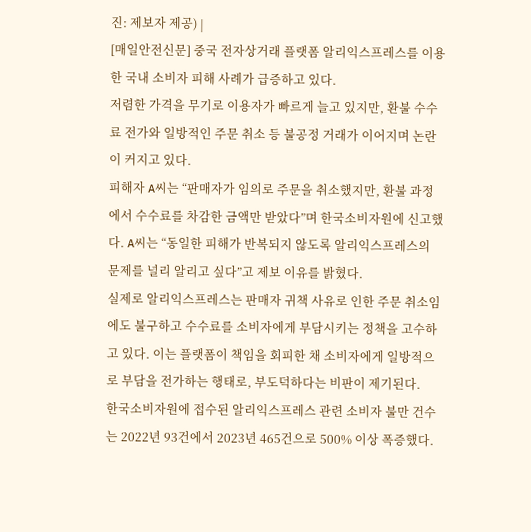진: 제보자 제공) |
[매일안전신문] 중국 전자상거래 플랫폼 알리익스프레스를 이용한 국내 소비자 피해 사례가 급증하고 있다.
저렴한 가격을 무기로 이용자가 빠르게 늘고 있지만, 환불 수수료 전가와 일방적인 주문 취소 등 불공정 거래가 이어지며 논란이 커지고 있다.
피해자 A씨는 “판매자가 임의로 주문을 취소했지만, 환불 과정에서 수수료를 차감한 금액만 받았다”며 한국소비자원에 신고했다. A씨는 “동일한 피해가 반복되지 않도록 알리익스프레스의 문제를 널리 알리고 싶다”고 제보 이유를 밝혔다.
실제로 알리익스프레스는 판매자 귀책 사유로 인한 주문 취소임에도 불구하고 수수료를 소비자에게 부담시키는 정책을 고수하고 있다. 이는 플랫폼이 책임을 회피한 채 소비자에게 일방적으로 부담을 전가하는 행태로, 부도덕하다는 비판이 제기된다.
한국소비자원에 접수된 알리익스프레스 관련 소비자 불만 건수는 2022년 93건에서 2023년 465건으로 500% 이상 폭증했다.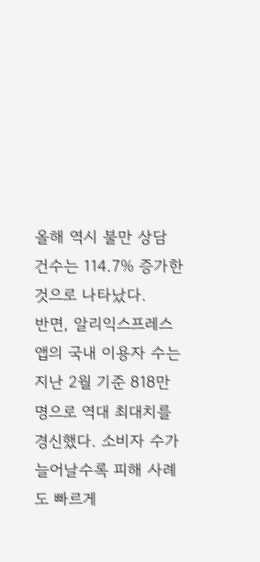올해 역시 불만 상담 건수는 114.7% 증가한 것으로 나타났다.
반면, 알리익스프레스 앱의 국내 이용자 수는 지난 2월 기준 818만 명으로 역대 최대치를 경신했다. 소비자 수가 늘어날수록 피해 사례도 빠르게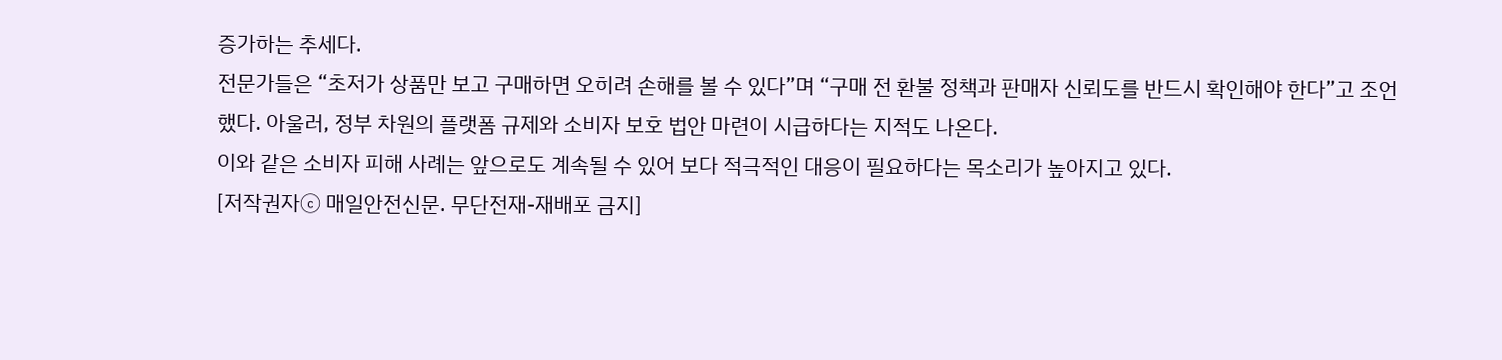증가하는 추세다.
전문가들은 “초저가 상품만 보고 구매하면 오히려 손해를 볼 수 있다”며 “구매 전 환불 정책과 판매자 신뢰도를 반드시 확인해야 한다”고 조언했다. 아울러, 정부 차원의 플랫폼 규제와 소비자 보호 법안 마련이 시급하다는 지적도 나온다.
이와 같은 소비자 피해 사례는 앞으로도 계속될 수 있어 보다 적극적인 대응이 필요하다는 목소리가 높아지고 있다.
[저작권자ⓒ 매일안전신문. 무단전재-재배포 금지]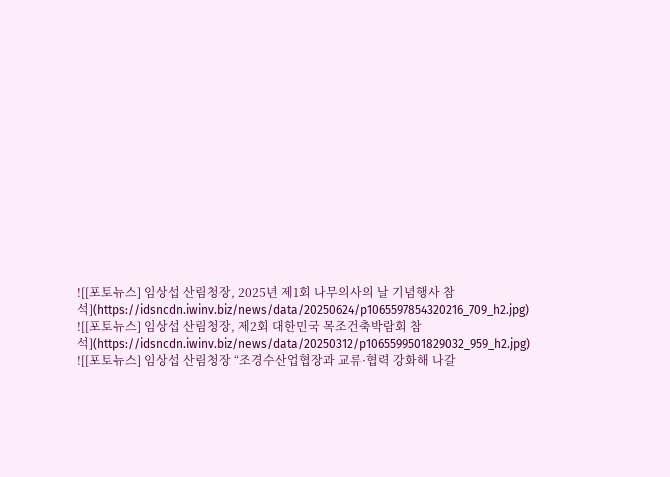![[포토뉴스] 임상섭 산림청장, 2025년 제1회 나무의사의 날 기념행사 참석](https://idsncdn.iwinv.biz/news/data/20250624/p1065597854320216_709_h2.jpg)
![[포토뉴스] 임상섭 산림청장, 제2회 대한민국 목조건축박람회 참석](https://idsncdn.iwinv.biz/news/data/20250312/p1065599501829032_959_h2.jpg)
![[포토뉴스] 임상섭 산림청장 “조경수산업협장과 교류·협력 강화해 나갈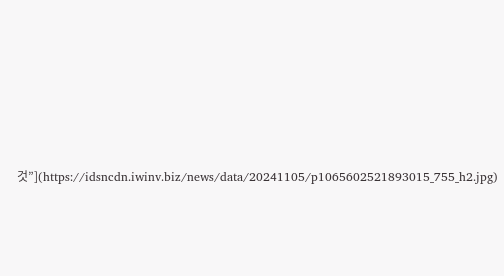것”](https://idsncdn.iwinv.biz/news/data/20241105/p1065602521893015_755_h2.jpg)